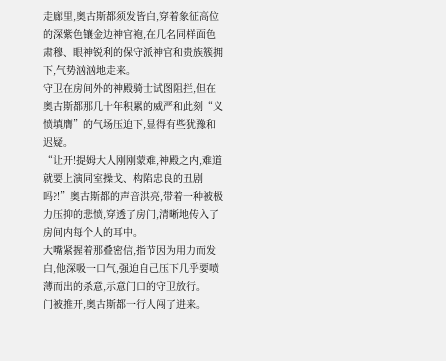走廊里,奥古斯都须发皆白,穿着象征高位的深紫色镶金边神官袍,在几名同样面色肃穆、眼神锐利的保守派神官和贵族簇拥下,气势汹汹地走来。
守卫在房间外的神殿骑士试图阻拦,但在奥古斯都那几十年积累的威严和此刻“义愤填膺”的气场压迫下,显得有些犹豫和迟疑。
“让开!提姆大人刚刚蒙难,神殿之内,难道就要上演同室操戈、构陷忠良的丑剧吗?!”奥古斯都的声音洪亮,带着一种被极力压抑的悲愤,穿透了房门,清晰地传入了房间内每个人的耳中。
大嘴紧握着那叠密信,指节因为用力而发白,他深吸一口气,强迫自己压下几乎要喷薄而出的杀意,示意门口的守卫放行。
门被推开,奥古斯都一行人闯了进来。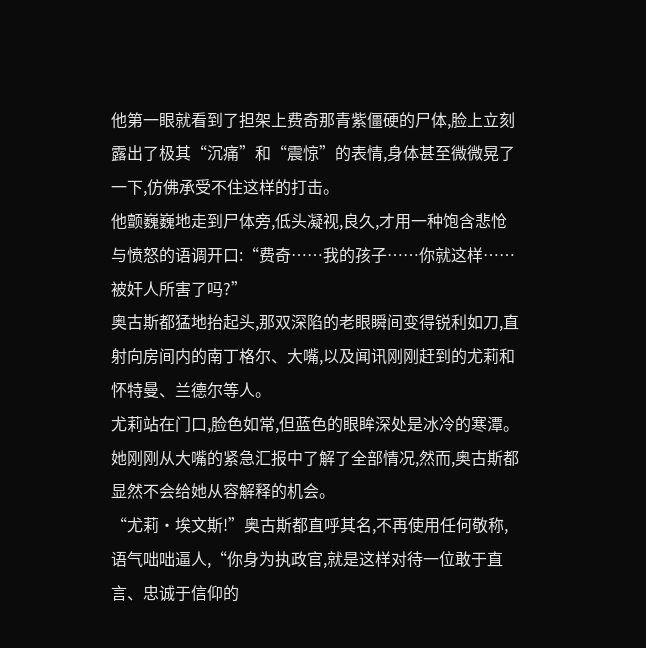他第一眼就看到了担架上费奇那青紫僵硬的尸体,脸上立刻露出了极其“沉痛”和“震惊”的表情,身体甚至微微晃了一下,仿佛承受不住这样的打击。
他颤巍巍地走到尸体旁,低头凝视,良久,才用一种饱含悲怆与愤怒的语调开口:“费奇……我的孩子……你就这样……被奸人所害了吗?”
奥古斯都猛地抬起头,那双深陷的老眼瞬间变得锐利如刀,直射向房间内的南丁格尔、大嘴,以及闻讯刚刚赶到的尤莉和怀特曼、兰德尔等人。
尤莉站在门口,脸色如常,但蓝色的眼眸深处是冰冷的寒潭。
她刚刚从大嘴的紧急汇报中了解了全部情况,然而,奥古斯都显然不会给她从容解释的机会。
“尤莉·埃文斯!”奥古斯都直呼其名,不再使用任何敬称,语气咄咄逼人,“你身为执政官,就是这样对待一位敢于直言、忠诚于信仰的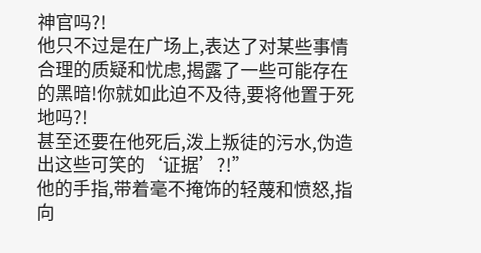神官吗?!
他只不过是在广场上,表达了对某些事情合理的质疑和忧虑,揭露了一些可能存在的黑暗!你就如此迫不及待,要将他置于死地吗?!
甚至还要在他死后,泼上叛徒的污水,伪造出这些可笑的‘证据’?!”
他的手指,带着毫不掩饰的轻蔑和愤怒,指向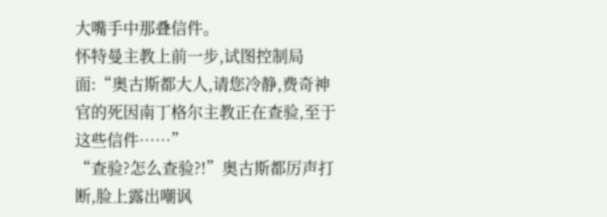大嘴手中那叠信件。
怀特曼主教上前一步,试图控制局面:“奥古斯都大人,请您冷静,费奇神官的死因南丁格尔主教正在查验,至于这些信件……”
“查验?怎么查验?!”奥古斯都厉声打断,脸上露出嘲讽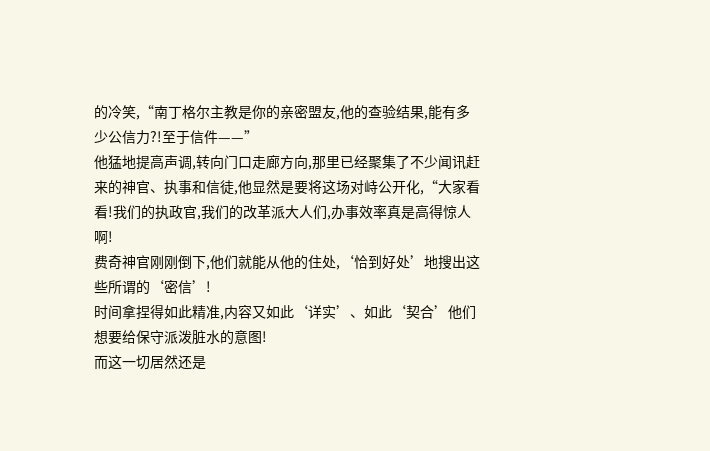的冷笑,“南丁格尔主教是你的亲密盟友,他的查验结果,能有多少公信力?!至于信件——”
他猛地提高声调,转向门口走廊方向,那里已经聚集了不少闻讯赶来的神官、执事和信徒,他显然是要将这场对峙公开化,“大家看看!我们的执政官,我们的改革派大人们,办事效率真是高得惊人啊!
费奇神官刚刚倒下,他们就能从他的住处,‘恰到好处’地搜出这些所谓的‘密信’!
时间拿捏得如此精准,内容又如此‘详实’、如此‘契合’他们想要给保守派泼脏水的意图!
而这一切居然还是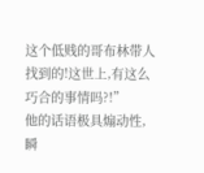这个低贱的哥布林带人找到的!这世上,有这么巧合的事情吗?!”
他的话语极具煽动性,瞬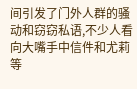间引发了门外人群的骚动和窃窃私语,不少人看向大嘴手中信件和尤莉等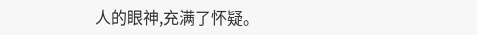人的眼神,充满了怀疑。